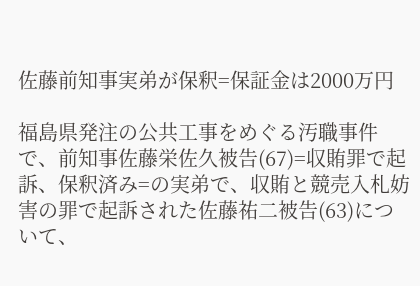佐藤前知事実弟が保釈=保証金は2000万円

福島県発注の公共工事をめぐる汚職事件で、前知事佐藤栄佐久被告(67)=収賄罪で起訴、保釈済み=の実弟で、収賄と競売入札妨害の罪で起訴された佐藤祐二被告(63)について、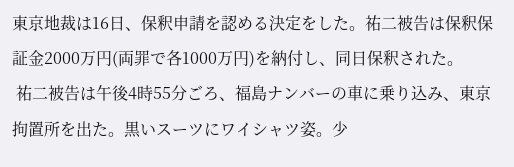東京地裁は16日、保釈申請を認める決定をした。祐二被告は保釈保証金2000万円(両罪で各1000万円)を納付し、同日保釈された。
 祐二被告は午後4時55分ごろ、福島ナンバーの車に乗り込み、東京拘置所を出た。黒いスーツにワイシャツ姿。少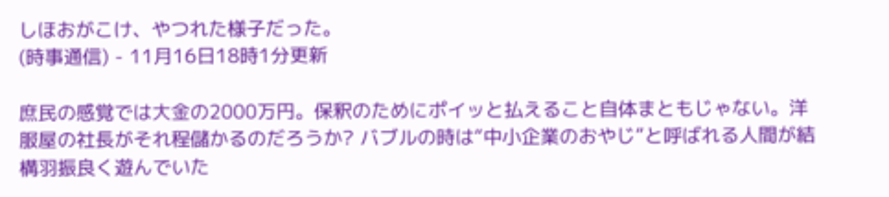しほおがこけ、やつれた様子だった。
(時事通信) - 11月16日18時1分更新

庶民の感覚では大金の2000万円。保釈のためにポイッと払えること自体まともじゃない。洋服屋の社長がそれ程儲かるのだろうか? バブルの時は“中小企業のおやじ”と呼ばれる人間が結構羽振良く遊んでいた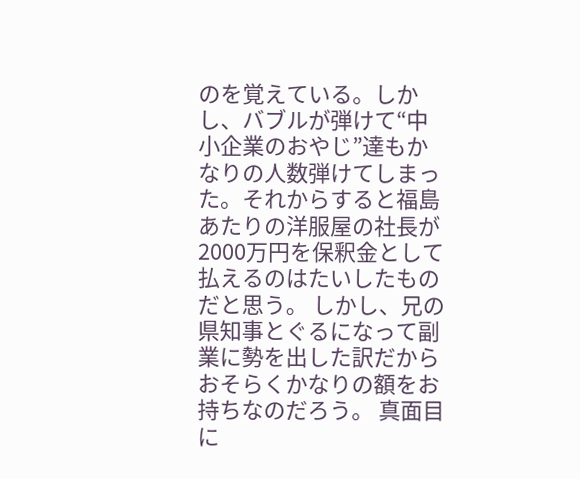のを覚えている。しかし、バブルが弾けて“中小企業のおやじ”達もかなりの人数弾けてしまった。それからすると福島あたりの洋服屋の社長が2000万円を保釈金として払えるのはたいしたものだと思う。 しかし、兄の県知事とぐるになって副業に勢を出した訳だからおそらくかなりの額をお持ちなのだろう。 真面目に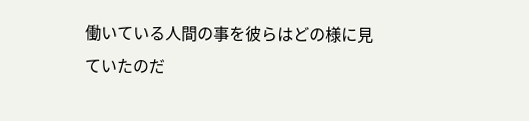働いている人間の事を彼らはどの様に見ていたのだ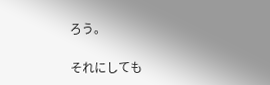ろう。

それにしても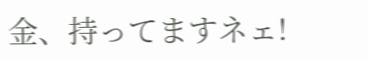金、持ってますネェ!